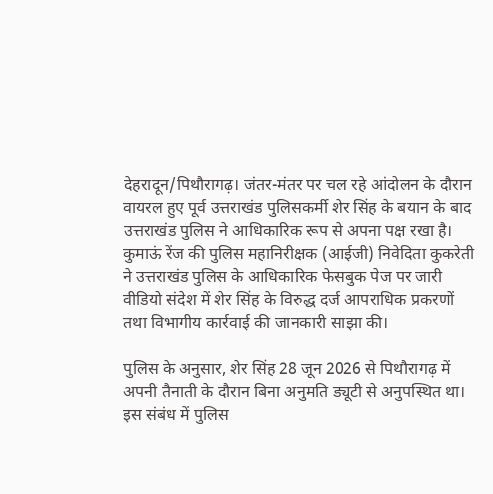देहरादून/पिथौरागढ़। जंतर-मंतर पर चल रहे आंदोलन के दौरान वायरल हुए पूर्व उत्तराखंड पुलिसकर्मी शेर सिंह के बयान के बाद उत्तराखंड पुलिस ने आधिकारिक रूप से अपना पक्ष रखा है। कुमाऊं रेंज की पुलिस महानिरीक्षक (आईजी) निवेदिता कुकरेती ने उत्तराखंड पुलिस के आधिकारिक फेसबुक पेज पर जारी वीडियो संदेश में शेर सिंह के विरुद्ध दर्ज आपराधिक प्रकरणों तथा विभागीय कार्रवाई की जानकारी साझा की।

पुलिस के अनुसार, शेर सिंह 28 जून 2026 से पिथौरागढ़ में अपनी तैनाती के दौरान बिना अनुमति ड्यूटी से अनुपस्थित था। इस संबंध में पुलिस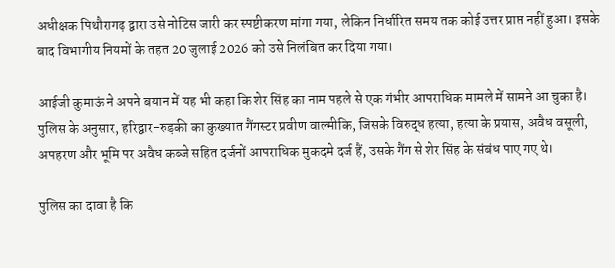अधीक्षक पिथौरागढ़ द्वारा उसे नोटिस जारी कर स्पष्टीकरण मांगा गया, लेकिन निर्धारित समय तक कोई उत्तर प्राप्त नहीं हुआ। इसके बाद विभागीय नियमों के तहत 20 जुलाई 2026 को उसे निलंबित कर दिया गया।

आईजी कुमाऊं ने अपने बयान में यह भी कहा कि शेर सिंह का नाम पहले से एक गंभीर आपराधिक मामले में सामने आ चुका है। पुलिस के अनुसार, हरिद्वार-रुड़की का कुख्यात गैंगस्टर प्रवीण वाल्मीकि, जिसके विरुद्ध हत्या, हत्या के प्रयास, अवैध वसूली, अपहरण और भूमि पर अवैध कब्जे सहित दर्जनों आपराधिक मुकदमे दर्ज हैं, उसके गैंग से शेर सिंह के संबंध पाए गए थे।

पुलिस का दावा है कि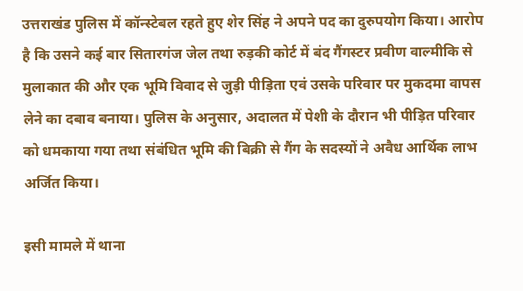उत्तराखंड पुलिस में कॉन्स्टेबल रहते हुए शेर सिंह ने अपने पद का दुरुपयोग किया। आरोप है कि उसने कई बार सितारगंज जेल तथा रुड़की कोर्ट में बंद गैंगस्टर प्रवीण वाल्मीकि से मुलाकात की और एक भूमि विवाद से जुड़ी पीड़िता एवं उसके परिवार पर मुकदमा वापस लेने का दबाव बनाया। पुलिस के अनुसार, अदालत में पेशी के दौरान भी पीड़ित परिवार को धमकाया गया तथा संबंधित भूमि की बिक्री से गैंग के सदस्यों ने अवैध आर्थिक लाभ अर्जित किया।

इसी मामले में थाना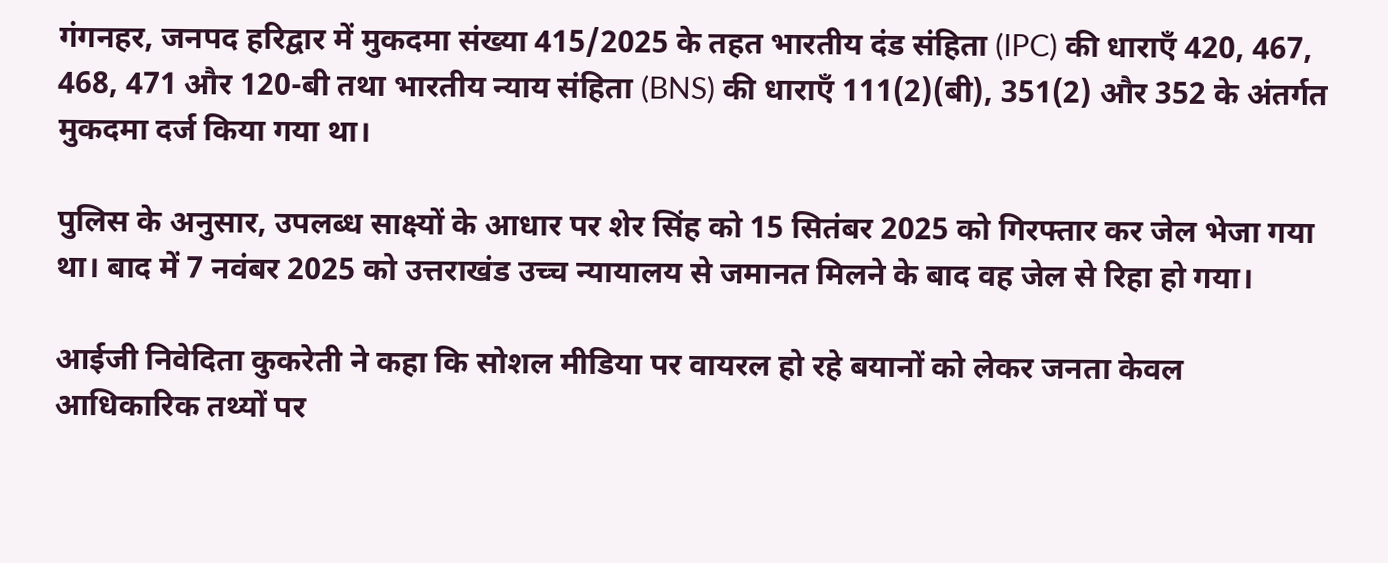गंगनहर, जनपद हरिद्वार में मुकदमा संख्या 415/2025 के तहत भारतीय दंड संहिता (IPC) की धाराएँ 420, 467, 468, 471 और 120-बी तथा भारतीय न्याय संहिता (BNS) की धाराएँ 111(2)(बी), 351(2) और 352 के अंतर्गत मुकदमा दर्ज किया गया था।

पुलिस के अनुसार, उपलब्ध साक्ष्यों के आधार पर शेर सिंह को 15 सितंबर 2025 को गिरफ्तार कर जेल भेजा गया था। बाद में 7 नवंबर 2025 को उत्तराखंड उच्च न्यायालय से जमानत मिलने के बाद वह जेल से रिहा हो गया।

आईजी निवेदिता कुकरेती ने कहा कि सोशल मीडिया पर वायरल हो रहे बयानों को लेकर जनता केवल आधिकारिक तथ्यों पर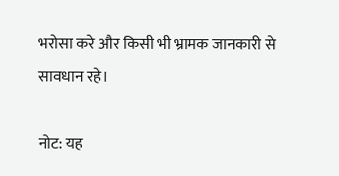भरोसा करे और किसी भी भ्रामक जानकारी से सावधान रहे।

नोट: यह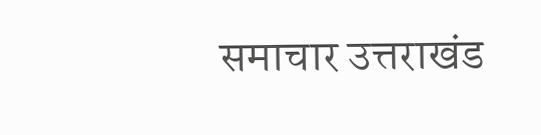समाचार उत्तराखंड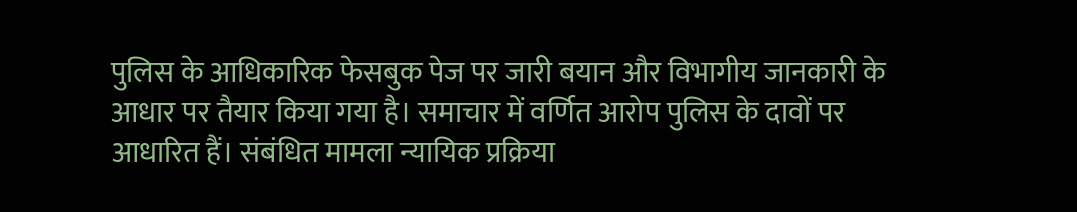पुलिस के आधिकारिक फेसबुक पेज पर जारी बयान और विभागीय जानकारी के आधार पर तैयार किया गया है। समाचार में वर्णित आरोप पुलिस के दावों पर आधारित हैं। संबंधित मामला न्यायिक प्रक्रिया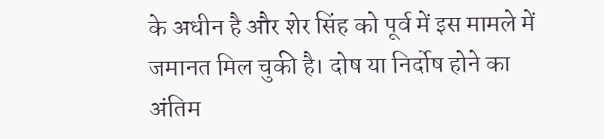के अधीन है और शेर सिंह को पूर्व में इस मामले में जमानत मिल चुकी है। दोष या निर्दोष होने का अंतिम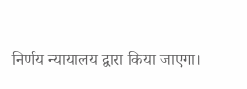निर्णय न्यायालय द्वारा किया जाएगा।